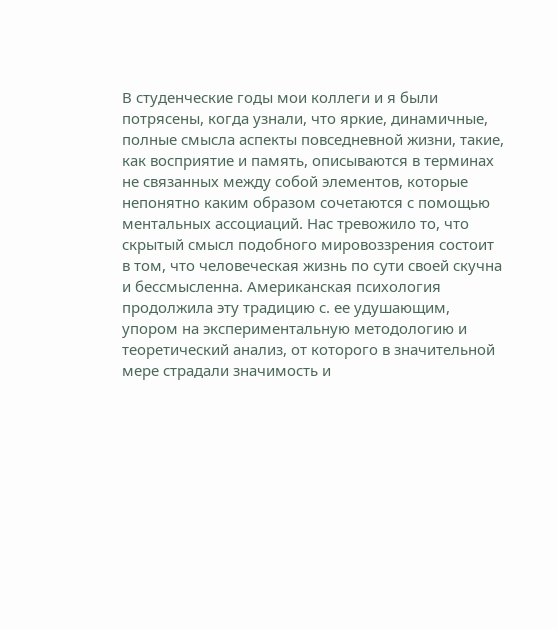В студенческие годы мои коллеги и я были потрясены, когда узнали, что яркие, динамичные, полные смысла аспекты повседневной жизни, такие, как восприятие и память, описываются в терминах не связанных между собой элементов, которые непонятно каким образом сочетаются с помощью ментальных ассоциаций. Нас тревожило то, что скрытый смысл подобного мировоззрения состоит в том, что человеческая жизнь по сути своей скучна и бессмысленна. Американская психология продолжила эту традицию с. ее удушающим, упором на экспериментальную методологию и теоретический анализ, от которого в значительной мере страдали значимость и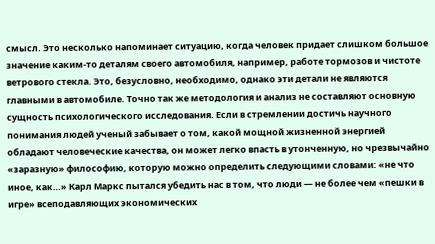смысл. Это несколько напоминает ситуацию, когда человек придает слишком большое значение каким-то деталям своего автомобиля, например, работе тормозов и чистоте ветрового стекла. Это, безусловно, необходимо, однако эти детали не являются главными в автомобиле. Точно так же методология и анализ не составляют основную сущность психологического исследования. Если в стремлении достичь научного понимания людей ученый забывает о том, какой мощной жизненной энергией обладают человеческие качества, он может легко впасть в утонченную, но чрезвычайно «заразную» философию, которую можно определить следующими словами: «не что иное, как…» Карл Маркс пытался убедить нас в том, что люди — не более чем «пешки в игре» всеподавляющих экономических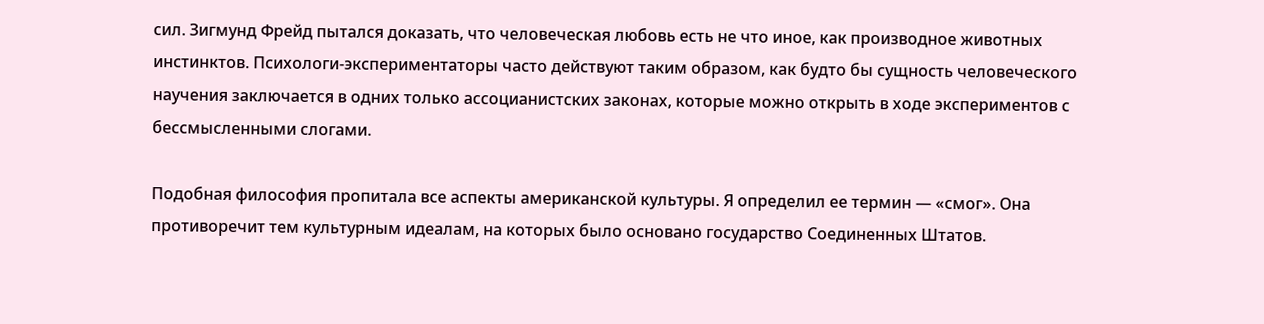сил. Зигмунд Фрейд пытался доказать, что человеческая любовь есть не что иное, как производное животных инстинктов. Психологи-экспериментаторы часто действуют таким образом, как будто бы сущность человеческого научения заключается в одних только ассоцианистских законах, которые можно открыть в ходе экспериментов с бессмысленными слогами.

Подобная философия пропитала все аспекты американской культуры. Я определил ее термин — «смог». Она противоречит тем культурным идеалам, на которых было основано государство Соединенных Штатов.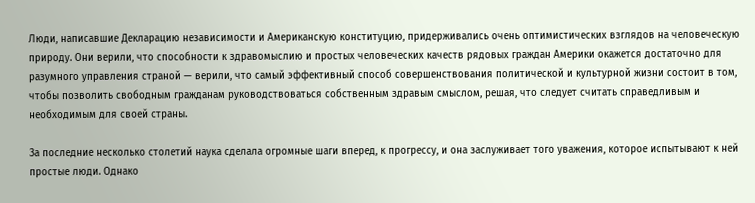Люди, написавшие Декларацию независимости и Американскую конституцию, придерживались очень оптимистических взглядов на человеческую природу. Они верили, что способности к здравомыслию и простых человеческих качеств рядовых граждан Америки окажется достаточно для разумного управления страной — верили, что самый эффективный способ совершенствования политической и культурной жизни состоит в том, чтобы позволить свободным гражданам руководствоваться собственным здравым смыслом, решая, что следует считать справедливым и необходимым для своей страны.

За последние несколько столетий наука сделала огромные шаги вперед, к прогрессу, и она заслуживает того уважения, которое испытывают к ней простые люди. Однако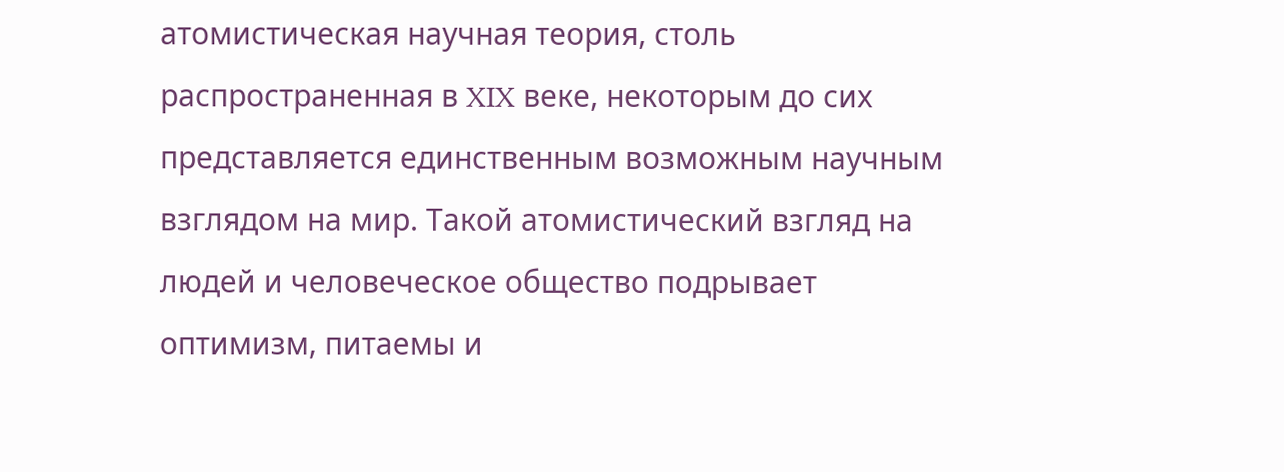атомистическая научная теория, столь распространенная в XIX веке, некоторым до сих представляется единственным возможным научным взглядом на мир. Такой атомистический взгляд на людей и человеческое общество подрывает оптимизм, питаемы и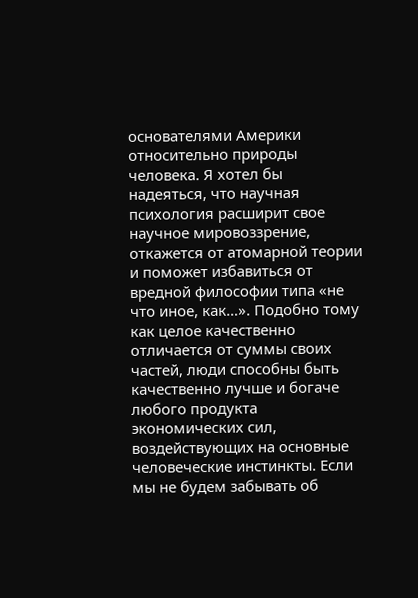основателями Америки относительно природы человека. Я хотел бы надеяться, что научная психология расширит свое научное мировоззрение, откажется от атомарной теории и поможет избавиться от вредной философии типа «не что иное, как…». Подобно тому как целое качественно отличается от суммы своих частей, люди способны быть качественно лучше и богаче любого продукта экономических сил, воздействующих на основные человеческие инстинкты. Если мы не будем забывать об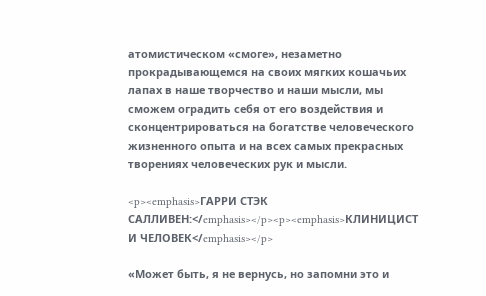атомистическом «смоге», незаметно прокрадывающемся на своих мягких кошачьих лапах в наше творчество и наши мысли, мы сможем оградить себя от его воздействия и сконцентрироваться на богатстве человеческого жизненного опыта и на всех самых прекрасных творениях человеческих рук и мысли.

<p><emphasis>ГАРРИ СТЭК САЛЛИВЕН:</emphasis></p><p><emphasis>КЛИНИЦИСТ И ЧЕЛОВЕК</emphasis></p>

«Может быть, я не вернусь, но запомни это и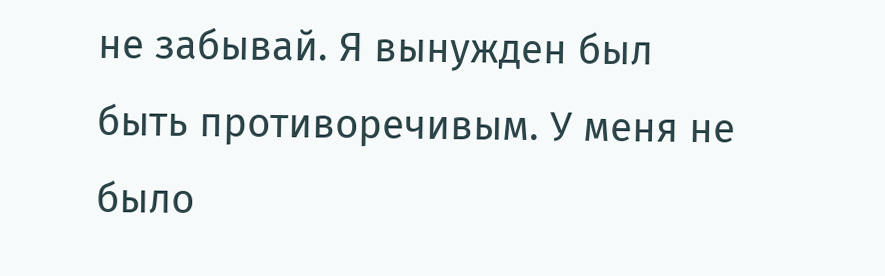не забывай. Я вынужден был быть противоречивым. У меня не было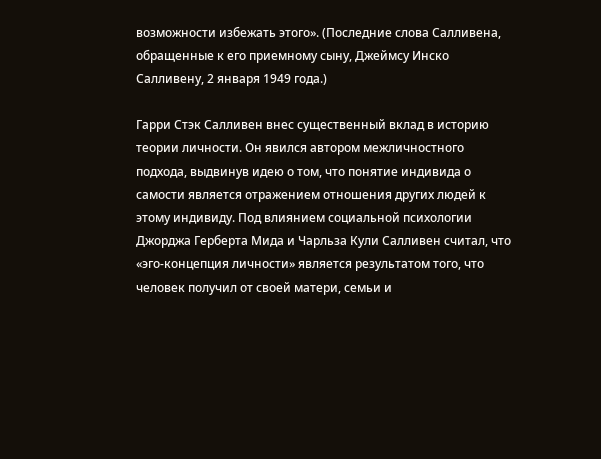возможности избежать этого». (Последние слова Салливена, обращенные к его приемному сыну, Джеймсу Инско Салливену, 2 января 1949 года.)

Гарри Стэк Салливен внес существенный вклад в историю теории личности. Он явился автором межличностного подхода, выдвинув идею о том, что понятие индивида о самости является отражением отношения других людей к этому индивиду. Под влиянием социальной психологии Джорджа Герберта Мида и Чарльза Кули Салливен считал, что «эго-концепция личности» является результатом того, что человек получил от своей матери, семьи и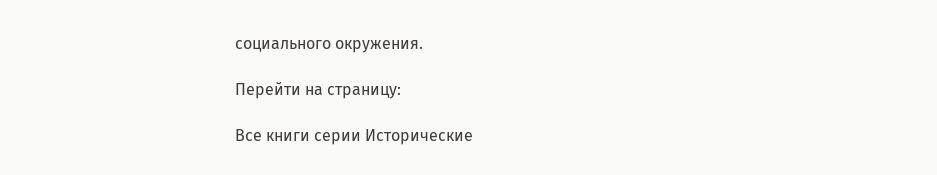социального окружения.

Перейти на страницу:

Все книги серии Исторические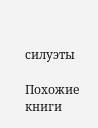силуэты

Похожие книги